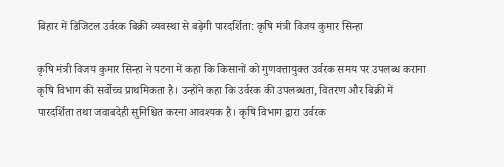बिहार में डिजिटल उर्वरक बिक्री व्यवस्था से बढ़ेगी पारदर्शिता: कृषि मंत्री विजय कुमार सिन्हा

कृषि मंत्री विजय कुमार सिन्हा ने पटना में कहा कि किसानों को गुणवत्तायुक्त उर्वरक समय पर उपलब्ध कराना कृषि विभाग की सर्वोच्च प्राथमिकता है। उन्होंने कहा कि उर्वरक की उपलब्धता, वितरण और बिक्री में पारदर्शिता तथा जवाबदेही सुनिश्चित करना आवश्यक है। कृषि विभाग द्वारा उर्वरक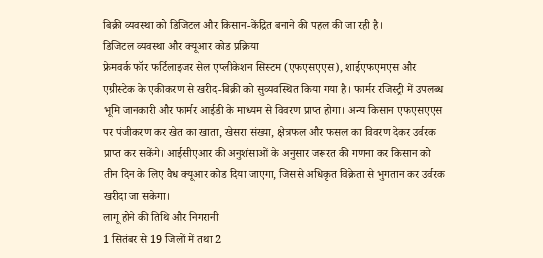बिक्री व्यवस्था को डिजिटल और किसान-केंद्रित बनाने की पहल की जा रही है।
डिजिटल व्यवस्था और क्यूआर कोड प्रक्रिया
फ्रेमवर्क फॉर फर्टिलाइजर सेल एप्लीकेशन सिस्टम (एफएसएएस), शाईएफएमएस और एग्रीस्टेक के एकीकरण से खरीद-बिक्री को सुव्यवस्थित किया गया है। फार्मर रजिस्ट्री में उपलब्ध भूमि जानकारी और फार्मर आईडी के माध्यम से विवरण प्राप्त होगा। अन्य किसान एफएसएएस पर पंजीकरण कर खेत का खाता, खेसरा संख्या, क्षेत्रफल और फसल का विवरण देकर उर्वरक प्राप्त कर सकेंगे। आईसीएआर की अनुशंसाओं के अनुसार जरूरत की गणना कर किसान को तीन दिन के लिए वैध क्यूआर कोड दिया जाएगा, जिससे अधिकृत विक्रेता से भुगतान कर उर्वरक खरीदा जा सकेगा।
लागू होने की तिथि और निगरानी
1 सितंबर से 19 जिलों में तथा 2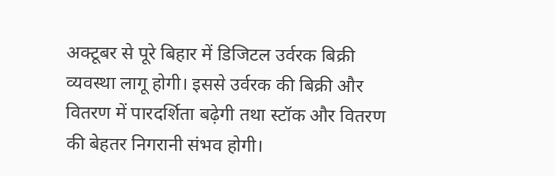अक्टूबर से पूरे बिहार में डिजिटल उर्वरक बिक्री व्यवस्था लागू होगी। इससे उर्वरक की बिक्री और वितरण में पारदर्शिता बढ़ेगी तथा स्टॉक और वितरण की बेहतर निगरानी संभव होगी।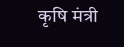कृषि मंत्री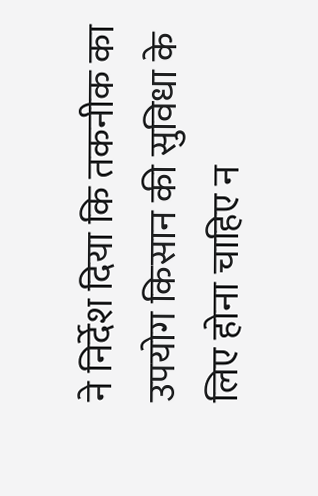ने निर्देश दिया कि तकनीक का उपयोग किसान की सुविधा के लिए होना चाहिए न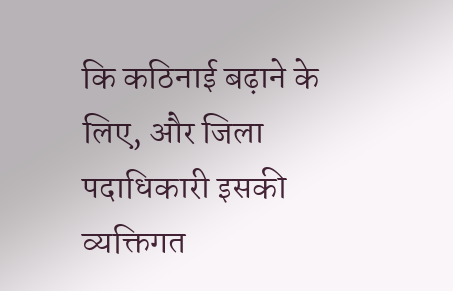कि कठिनाई बढ़ाने के लिए, और जिला पदाधिकारी इसकी व्यक्तिगत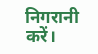निगरानी करें।